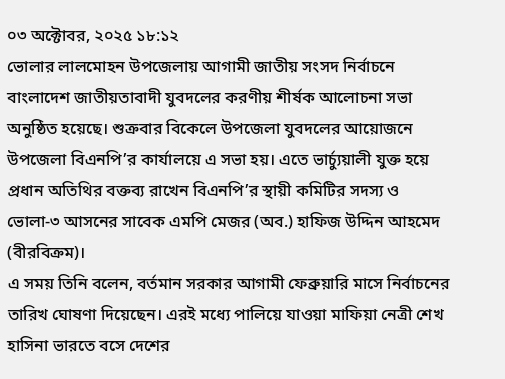০৩ অক্টোবর, ২০২৫ ১৮:১২
ভোলার লালমোহন উপজেলায় আগামী জাতীয় সংসদ নির্বাচনে বাংলাদেশ জাতীয়তাবাদী যুবদলের করণীয় শীর্ষক আলোচনা সভা অনুষ্ঠিত হয়েছে। শুক্রবার বিকেলে উপজেলা যুবদলের আয়োজনে উপজেলা বিএনপি’র কার্যালয়ে এ সভা হয়। এতে ভার্চ্যুয়ালী যুক্ত হয়ে প্রধান অতিথির বক্তব্য রাখেন বিএনপি’র স্থায়ী কমিটির সদস্য ও ভোলা-৩ আসনের সাবেক এমপি মেজর (অব.) হাফিজ উদ্দিন আহমেদ (বীরবিক্রম)।
এ সময় তিনি বলেন, বর্তমান সরকার আগামী ফেব্রুয়ারি মাসে নির্বাচনের তারিখ ঘোষণা দিয়েছেন। এরই মধ্যে পালিয়ে যাওয়া মাফিয়া নেত্রী শেখ হাসিনা ভারতে বসে দেশের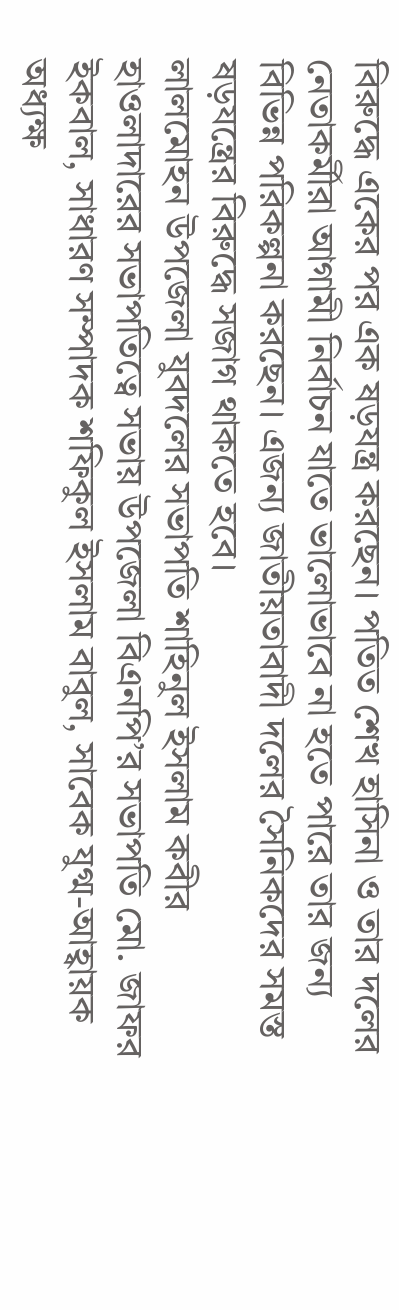বিরুদ্ধে একের পর এক ষড়যন্ত্র করছেন। পতিত শেখ হাসিনা ও তার দলের নেতাকর্মীরা আগামী নির্বাচন যাতে ভালোভাবে না হতে পারে তার জন্য বিভিন্ন পরিকল্পনা করছেন। এজন্য জাতীয়তাবাদী দলের সৈনিকদের সমস্ত ষড়যন্ত্রের বিরুদ্ধে সজাগ থাকতে হবে।
লালমোহন উপজেলা যুবদলের সভাপতি শাহিনুল ইসলাম কবীর হাওলাদারের সভাপতিত্বে সভায় উপজেলা বিএনপি’র সভাপতি মো. জাফর ইকবাল, সাধারণ সম্পাদক শফিকুল ইসলাম বাবুল, সাবেক যুগ্ম-আহ্বায়ক অধ্যক্ষ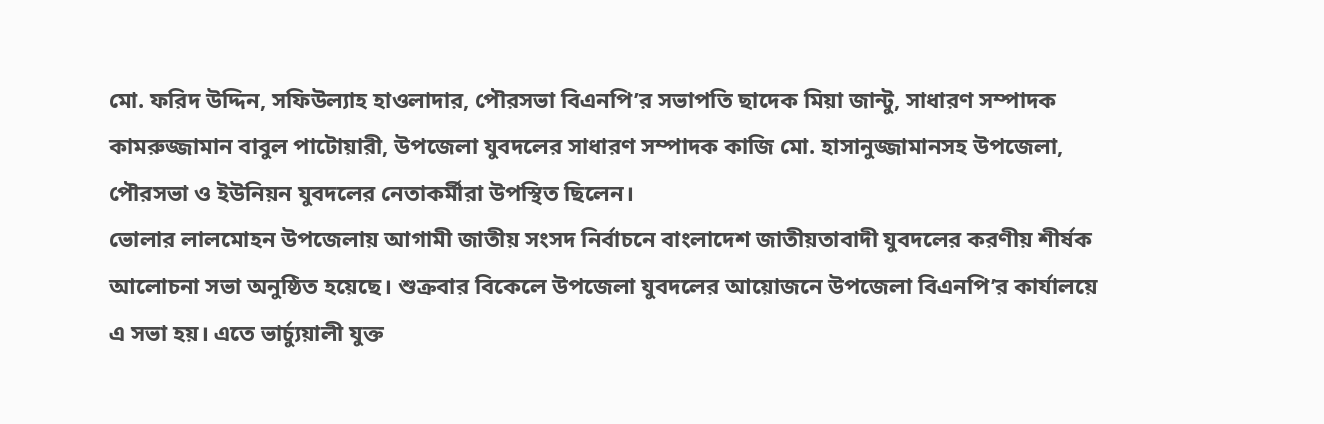মো. ফরিদ উদ্দিন, সফিউল্যাহ হাওলাদার, পৌরসভা বিএনপি’র সভাপতি ছাদেক মিয়া জান্টু, সাধারণ সম্পাদক কামরুজ্জামান বাবুল পাটোয়ারী, উপজেলা যুবদলের সাধারণ সম্পাদক কাজি মো. হাসানুজ্জামানসহ উপজেলা, পৌরসভা ও ইউনিয়ন যুবদলের নেতাকর্মীরা উপস্থিত ছিলেন।
ভোলার লালমোহন উপজেলায় আগামী জাতীয় সংসদ নির্বাচনে বাংলাদেশ জাতীয়তাবাদী যুবদলের করণীয় শীর্ষক আলোচনা সভা অনুষ্ঠিত হয়েছে। শুক্রবার বিকেলে উপজেলা যুবদলের আয়োজনে উপজেলা বিএনপি’র কার্যালয়ে এ সভা হয়। এতে ভার্চ্যুয়ালী যুক্ত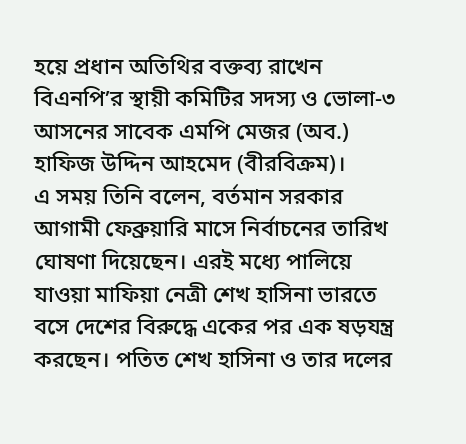হয়ে প্রধান অতিথির বক্তব্য রাখেন বিএনপি’র স্থায়ী কমিটির সদস্য ও ভোলা-৩ আসনের সাবেক এমপি মেজর (অব.) হাফিজ উদ্দিন আহমেদ (বীরবিক্রম)।
এ সময় তিনি বলেন, বর্তমান সরকার আগামী ফেব্রুয়ারি মাসে নির্বাচনের তারিখ ঘোষণা দিয়েছেন। এরই মধ্যে পালিয়ে যাওয়া মাফিয়া নেত্রী শেখ হাসিনা ভারতে বসে দেশের বিরুদ্ধে একের পর এক ষড়যন্ত্র করছেন। পতিত শেখ হাসিনা ও তার দলের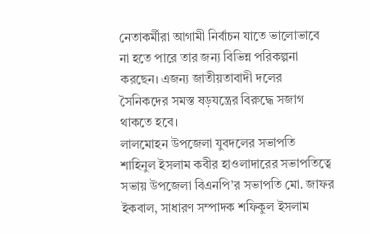নেতাকর্মীরা আগামী নির্বাচন যাতে ভালোভাবে না হতে পারে তার জন্য বিভিন্ন পরিকল্পনা করছেন। এজন্য জাতীয়তাবাদী দলের সৈনিকদের সমস্ত ষড়যন্ত্রের বিরুদ্ধে সজাগ থাকতে হবে।
লালমোহন উপজেলা যুবদলের সভাপতি শাহিনুল ইসলাম কবীর হাওলাদারের সভাপতিত্বে সভায় উপজেলা বিএনপি’র সভাপতি মো. জাফর ইকবাল, সাধারণ সম্পাদক শফিকুল ইসলাম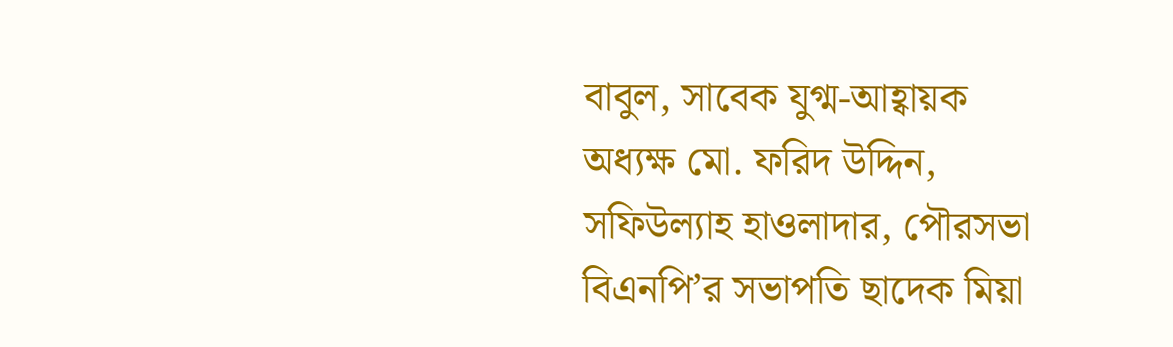বাবুল, সাবেক যুগ্ম-আহ্বায়ক অধ্যক্ষ মো. ফরিদ উদ্দিন, সফিউল্যাহ হাওলাদার, পৌরসভা বিএনপি’র সভাপতি ছাদেক মিয়া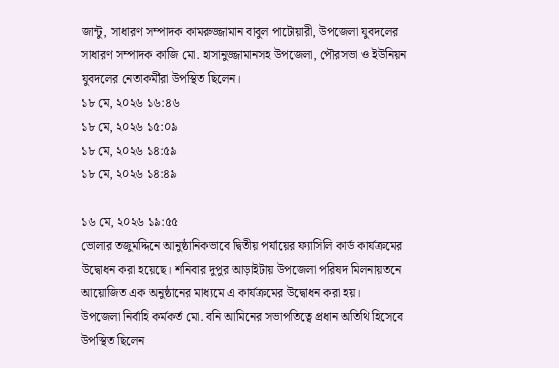জান্টু, সাধারণ সম্পাদক কামরুজ্জামান বাবুল পাটোয়ারী, উপজেলা যুবদলের সাধারণ সম্পাদক কাজি মো. হাসানুজ্জামানসহ উপজেলা, পৌরসভা ও ইউনিয়ন যুবদলের নেতাকর্মীরা উপস্থিত ছিলেন।
১৮ মে, ২০২৬ ১৬:৪৬
১৮ মে, ২০২৬ ১৫:০৯
১৮ মে, ২০২৬ ১৪:৫৯
১৮ মে, ২০২৬ ১৪:৪৯

১৬ মে, ২০২৬ ১৯:৫৫
ভোলার তজুমদ্দিনে আনুষ্ঠানিকভাবে দ্বিতীয় পর্যায়ের ফ্যাসিলি কার্ড কার্যক্রমের উদ্বোধন করা হয়েছে। শনিবার দুপুর আড়াইটায় উপজেলা পরিষদ মিলনায়তনে আয়োজিত এক অনুষ্ঠানের মাধ্যমে এ কার্যক্রমের উদ্বোধন করা হয়।
উপজেলা নির্বাহি কর্মকর্ত মো. বনি আমিনের সভাপতিত্বে প্রধান অতিথি হিসেবে উপস্থিত ছিলেন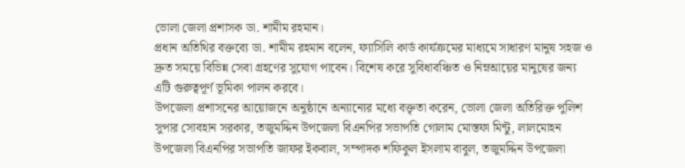ভোলা জেলা প্রশাসক ডা. শামীম রহমান।
প্রধান অতিথির বক্তব্যে ডা. শামীম রহমান বলেন, ফ্যাসিলি কার্ড কার্যক্রমের মাধ্যমে সাধারণ মানুষ সহজ ও দ্রুত সময়ে বিভিন্ন সেবা গ্রহণের সুযোগ পাবেন। বিশেষ করে সুবিধাবঞ্চিত ও নিম্নআয়ের মানুষের জন্য এটি গুরুত্বপূর্ণ ভূমিকা পালন করবে।
উপজেলা প্রশাসনের আয়োজনে অনুষ্ঠানে অন্যান্যের মধ্যে বক্তৃতা করেন, ভোলা জেলা অতিরিক্ত পুলিশ সুপার সোবহান সরকার, তজুমদ্দিন উপজেলা বিএনপির সভাপতি গোলাম মোস্তফা মিন্টু, লালমোহন উপজেলা বিএনপির সভাপতি জাফর ইকবাল, সম্পাদক শফিকুল ইসলাম বাবুল, তজুমদ্দিন উপজেলা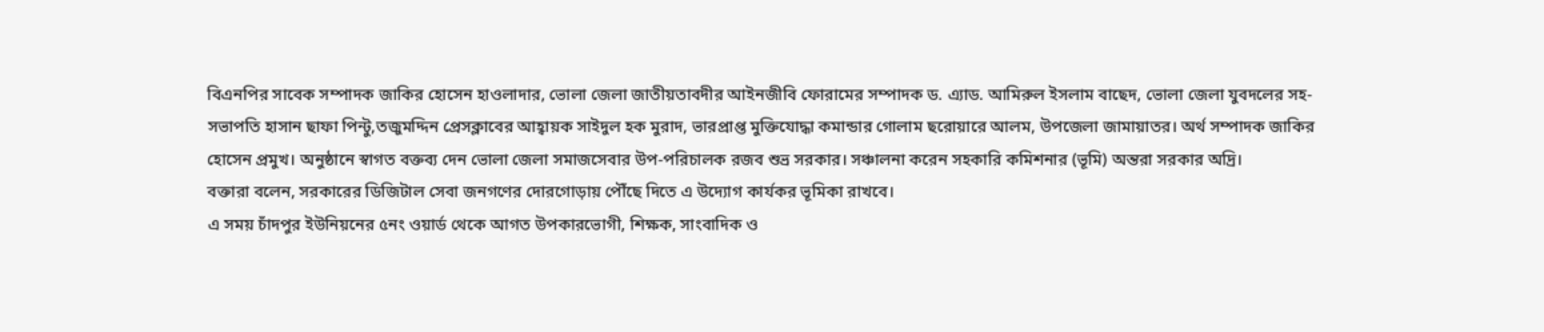বিএনপির সাবেক সম্পাদক জাকির হোসেন হাওলাদার, ভোলা জেলা জাতীয়তাবদীর আইনজীবি ফোরামের সম্পাদক ড. এ্যাড. আমিরুল ইসলাম বাছেদ, ভোলা জেলা যুবদলের সহ-সভাপতি হাসান ছাফা পিন্টু,তজুমদ্দিন প্রেসক্লাবের আহ্বায়ক সাইদুল হক মুরাদ, ভারপ্রাপ্ত মুক্তিযোদ্ধা কমান্ডার গোলাম ছরোয়ারে আলম, উপজেলা জামায়াতর। অর্থ সম্পাদক জাকির হোসেন প্রমুখ। অনুষ্ঠানে স্বাগত বক্তব্য দেন ভোলা জেলা সমাজসেবার উপ-পরিচালক রজব শুভ্র সরকার। সঞ্চালনা করেন সহকারি কমিশনার (ভূমি) অন্তরা সরকার অদ্রি।
বক্তারা বলেন, সরকারের ডিজিটাল সেবা জনগণের দোরগোড়ায় পৌঁছে দিতে এ উদ্যোগ কার্যকর ভূমিকা রাখবে।
এ সময় চাঁদপুর ইউনিয়নের ৫নং ওয়ার্ড থেকে আগত উপকারভোগী, শিক্ষক, সাংবাদিক ও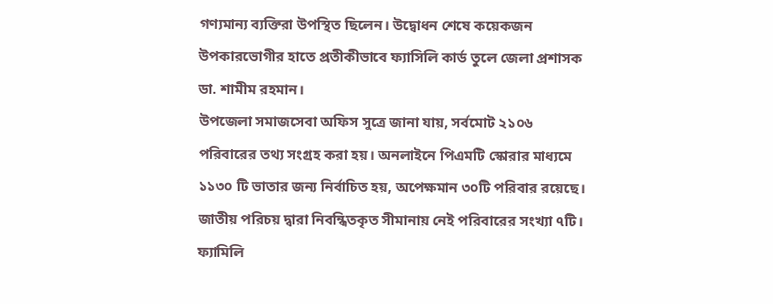গণ্যমান্য ব্যক্তিরা উপস্থিত ছিলেন। উদ্বোধন শেষে কয়েকজন উপকারভোগীর হাতে প্রতীকীভাবে ফ্যাসিলি কার্ড তুলে জেলা প্রশাসক ডা. শামীম রহমান।
উপজেলা সমাজসেবা অফিস সুত্রে জানা যায়, সর্বমোট ২১০৬ পরিবারের তথ্য সংগ্রহ করা হয়। অনলাইনে পিএমটি স্কোরার মাধ্যমে ১১৩০ টি ভাতার জন্য নির্বাচিত হয়, অপেক্ষমান ৩০টি পরিবার রয়েছে। জাতীয় পরিচয় দ্বারা নিবন্ধিতকৃত সীমানায় নেই পরিবারের সংখ্যা ৭টি। ফ্যামিলি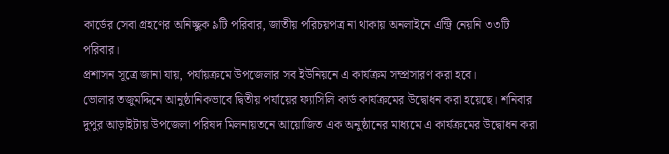কার্ডের সেবা গ্রহণের অনিচ্ছুক ৯টি পরিবার, জাতীয় পরিচয়পত্র না থাকায় অনলাইনে এন্ট্রি নেয়নি ৩৩টি পরিবার।
প্রশাসন সূত্রে জানা যায়, পর্যায়ক্রমে উপজেলার সব ইউনিয়নে এ কার্যক্রম সম্প্রসারণ করা হবে।
ভোলার তজুমদ্দিনে আনুষ্ঠানিকভাবে দ্বিতীয় পর্যায়ের ফ্যাসিলি কার্ড কার্যক্রমের উদ্বোধন করা হয়েছে। শনিবার দুপুর আড়াইটায় উপজেলা পরিষদ মিলনায়তনে আয়োজিত এক অনুষ্ঠানের মাধ্যমে এ কার্যক্রমের উদ্বোধন করা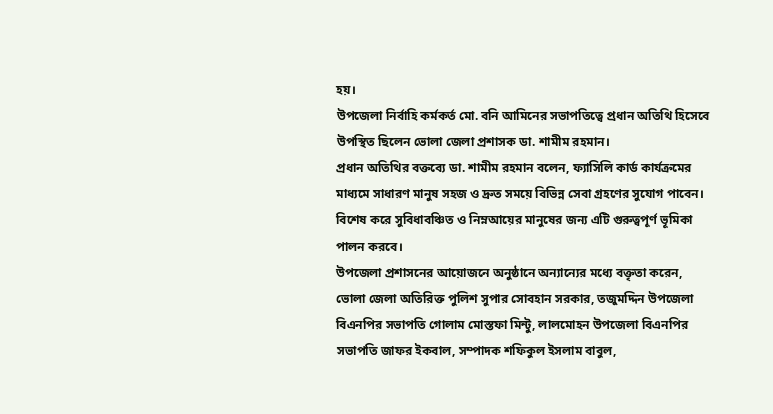হয়।
উপজেলা নির্বাহি কর্মকর্ত মো. বনি আমিনের সভাপতিত্বে প্রধান অতিথি হিসেবে উপস্থিত ছিলেন ভোলা জেলা প্রশাসক ডা. শামীম রহমান।
প্রধান অতিথির বক্তব্যে ডা. শামীম রহমান বলেন, ফ্যাসিলি কার্ড কার্যক্রমের মাধ্যমে সাধারণ মানুষ সহজ ও দ্রুত সময়ে বিভিন্ন সেবা গ্রহণের সুযোগ পাবেন। বিশেষ করে সুবিধাবঞ্চিত ও নিম্নআয়ের মানুষের জন্য এটি গুরুত্বপূর্ণ ভূমিকা পালন করবে।
উপজেলা প্রশাসনের আয়োজনে অনুষ্ঠানে অন্যান্যের মধ্যে বক্তৃতা করেন, ভোলা জেলা অতিরিক্ত পুলিশ সুপার সোবহান সরকার, তজুমদ্দিন উপজেলা বিএনপির সভাপতি গোলাম মোস্তফা মিন্টু, লালমোহন উপজেলা বিএনপির সভাপতি জাফর ইকবাল, সম্পাদক শফিকুল ইসলাম বাবুল,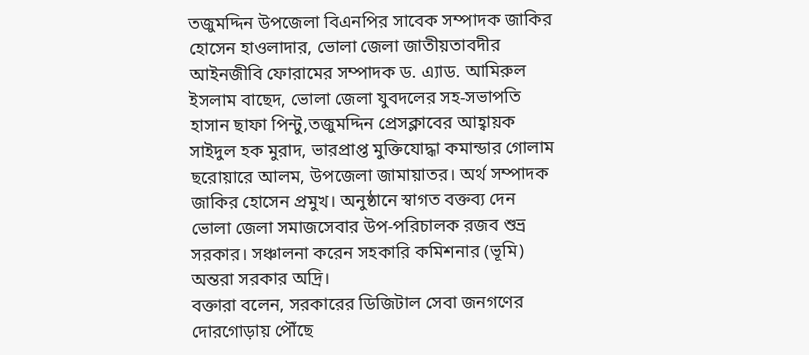তজুমদ্দিন উপজেলা বিএনপির সাবেক সম্পাদক জাকির হোসেন হাওলাদার, ভোলা জেলা জাতীয়তাবদীর আইনজীবি ফোরামের সম্পাদক ড. এ্যাড. আমিরুল ইসলাম বাছেদ, ভোলা জেলা যুবদলের সহ-সভাপতি হাসান ছাফা পিন্টু,তজুমদ্দিন প্রেসক্লাবের আহ্বায়ক সাইদুল হক মুরাদ, ভারপ্রাপ্ত মুক্তিযোদ্ধা কমান্ডার গোলাম ছরোয়ারে আলম, উপজেলা জামায়াতর। অর্থ সম্পাদক জাকির হোসেন প্রমুখ। অনুষ্ঠানে স্বাগত বক্তব্য দেন ভোলা জেলা সমাজসেবার উপ-পরিচালক রজব শুভ্র সরকার। সঞ্চালনা করেন সহকারি কমিশনার (ভূমি) অন্তরা সরকার অদ্রি।
বক্তারা বলেন, সরকারের ডিজিটাল সেবা জনগণের দোরগোড়ায় পৌঁছে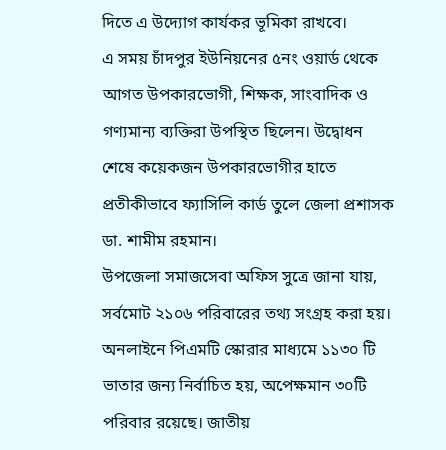দিতে এ উদ্যোগ কার্যকর ভূমিকা রাখবে।
এ সময় চাঁদপুর ইউনিয়নের ৫নং ওয়ার্ড থেকে আগত উপকারভোগী, শিক্ষক, সাংবাদিক ও গণ্যমান্য ব্যক্তিরা উপস্থিত ছিলেন। উদ্বোধন শেষে কয়েকজন উপকারভোগীর হাতে প্রতীকীভাবে ফ্যাসিলি কার্ড তুলে জেলা প্রশাসক ডা. শামীম রহমান।
উপজেলা সমাজসেবা অফিস সুত্রে জানা যায়, সর্বমোট ২১০৬ পরিবারের তথ্য সংগ্রহ করা হয়। অনলাইনে পিএমটি স্কোরার মাধ্যমে ১১৩০ টি ভাতার জন্য নির্বাচিত হয়, অপেক্ষমান ৩০টি পরিবার রয়েছে। জাতীয়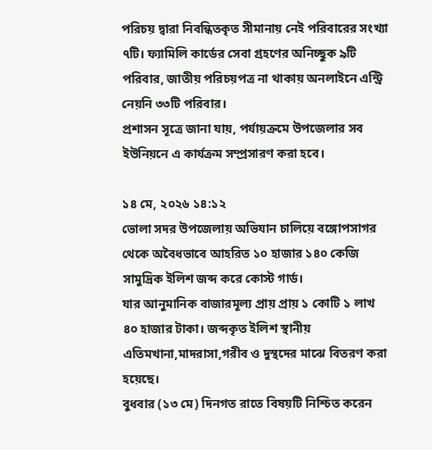পরিচয় দ্বারা নিবন্ধিতকৃত সীমানায় নেই পরিবারের সংখ্যা ৭টি। ফ্যামিলি কার্ডের সেবা গ্রহণের অনিচ্ছুক ৯টি পরিবার, জাতীয় পরিচয়পত্র না থাকায় অনলাইনে এন্ট্রি নেয়নি ৩৩টি পরিবার।
প্রশাসন সূত্রে জানা যায়, পর্যায়ক্রমে উপজেলার সব ইউনিয়নে এ কার্যক্রম সম্প্রসারণ করা হবে।

১৪ মে, ২০২৬ ১৪:১২
ভোলা সদর উপজেলায় অভিযান চালিয়ে বঙ্গোপসাগর থেকে অবৈধভাবে আহরিত ১০ হাজার ১৪০ কেজি সামুদ্রিক ইলিশ জব্দ করে কোস্ট গার্ড।
যার আনুমানিক বাজারমূল্য প্রায় প্রায় ১ কোটি ১ লাখ ৪০ হাজার টাকা। জব্দকৃত ইলিশ স্থানীয় এতিমখানা,মাদরাসা,গরীব ও দুস্থদের মাঝে বিতরণ করা হয়েছে।
বুধবার (১৩ মে) দিনগত রাতে বিষয়টি নিশ্চিত করেন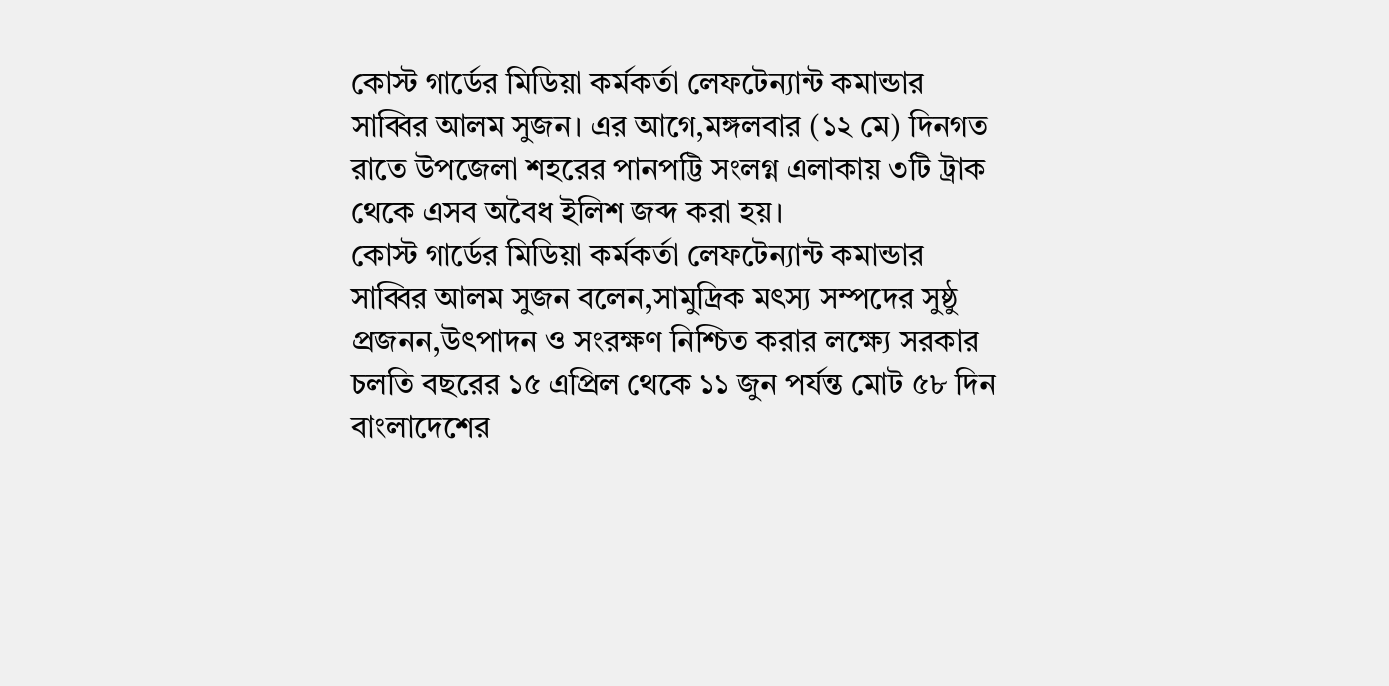কোস্ট গার্ডের মিডিয়া কর্মকর্তা লেফটেন্যান্ট কমান্ডার সাব্বির আলম সুজন। এর আগে,মঙ্গলবার (১২ মে) দিনগত রাতে উপজেলা শহরের পানপট্টি সংলগ্ন এলাকায় ৩টি ট্রাক থেকে এসব অবৈধ ইলিশ জব্দ করা হয়।
কোস্ট গার্ডের মিডিয়া কর্মকর্তা লেফটেন্যান্ট কমান্ডার সাব্বির আলম সুজন বলেন,সামুদ্রিক মৎস্য সম্পদের সুষ্ঠু প্রজনন,উৎপাদন ও সংরক্ষণ নিশ্চিত করার লক্ষ্যে সরকার চলতি বছরের ১৫ এপ্রিল থেকে ১১ জুন পর্যন্ত মোট ৫৮ দিন বাংলাদেশের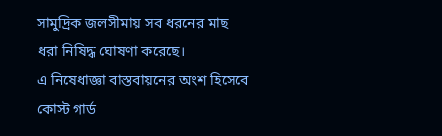সামুদ্রিক জলসীমায় সব ধরনের মাছ ধরা নিষিদ্ধ ঘোষণা করেছে।
এ নিষেধাজ্ঞা বাস্তবায়নের অংশ হিসেবে কোস্ট গার্ড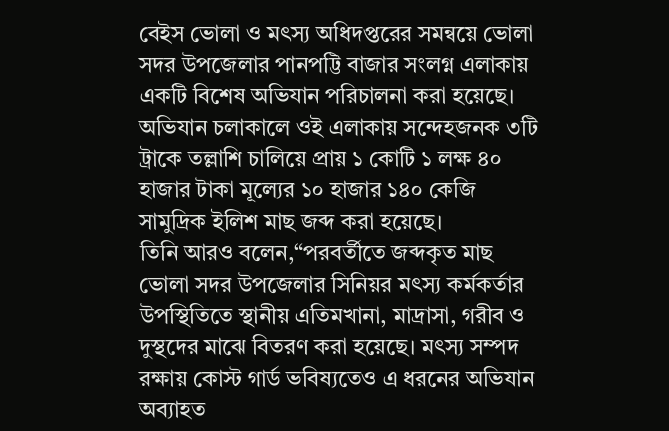বেইস ভোলা ও মৎস্য অধিদপ্তরের সমন্বয়ে ভোলা সদর উপজেলার পানপট্টি বাজার সংলগ্ন এলাকায় একটি বিশেষ অভিযান পরিচালনা করা হয়েছে।
অভিযান চলাকালে ওই এলাকায় সন্দেহজনক ৩টি ট্রাকে তল্লাশি চালিয়ে প্রায় ১ কোটি ১ লক্ষ ৪০ হাজার টাকা মূল্যের ১০ হাজার ১৪০ কেজি সামুদ্রিক ইলিশ মাছ জব্দ করা হয়েছে।
তিনি আরও বলেন,“পরবর্তীতে জব্দকৃত মাছ ভোলা সদর উপজেলার সিনিয়র মৎস্য কর্মকর্তার উপস্থিতিতে স্থানীয় এতিমখানা, মাদ্রাসা, গরীব ও দুস্থদের মাঝে বিতরণ করা হয়েছে। মৎস্য সম্পদ রক্ষায় কোস্ট গার্ড ভবিষ্যতেও এ ধরনের অভিযান অব্যাহত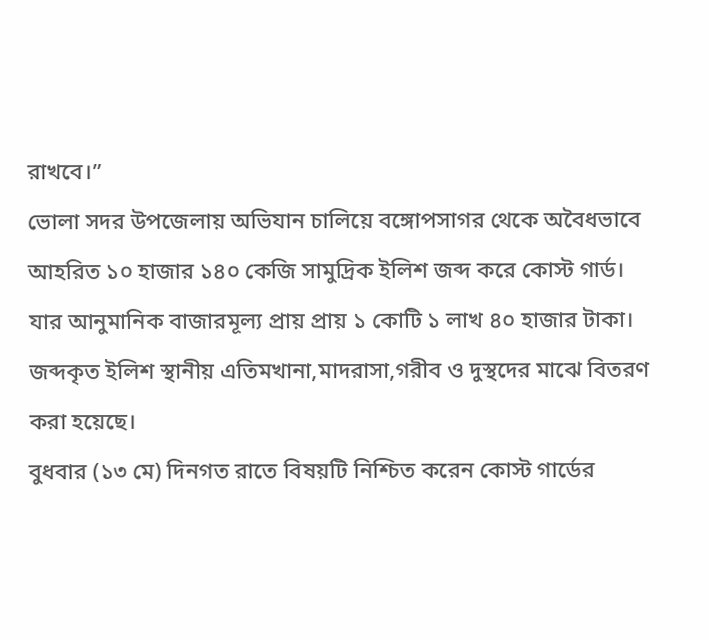রাখবে।”
ভোলা সদর উপজেলায় অভিযান চালিয়ে বঙ্গোপসাগর থেকে অবৈধভাবে আহরিত ১০ হাজার ১৪০ কেজি সামুদ্রিক ইলিশ জব্দ করে কোস্ট গার্ড।
যার আনুমানিক বাজারমূল্য প্রায় প্রায় ১ কোটি ১ লাখ ৪০ হাজার টাকা। জব্দকৃত ইলিশ স্থানীয় এতিমখানা,মাদরাসা,গরীব ও দুস্থদের মাঝে বিতরণ করা হয়েছে।
বুধবার (১৩ মে) দিনগত রাতে বিষয়টি নিশ্চিত করেন কোস্ট গার্ডের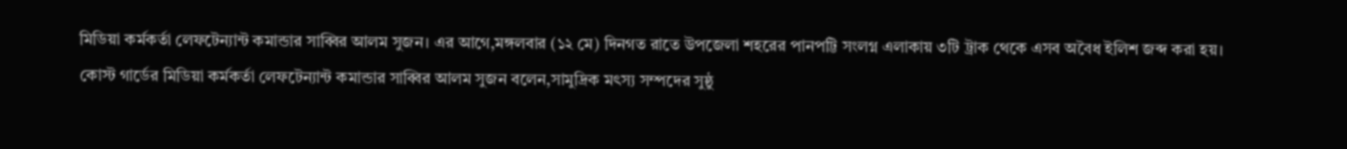মিডিয়া কর্মকর্তা লেফটেন্যান্ট কমান্ডার সাব্বির আলম সুজন। এর আগে,মঙ্গলবার (১২ মে) দিনগত রাতে উপজেলা শহরের পানপট্টি সংলগ্ন এলাকায় ৩টি ট্রাক থেকে এসব অবৈধ ইলিশ জব্দ করা হয়।
কোস্ট গার্ডের মিডিয়া কর্মকর্তা লেফটেন্যান্ট কমান্ডার সাব্বির আলম সুজন বলেন,সামুদ্রিক মৎস্য সম্পদের সুষ্ঠু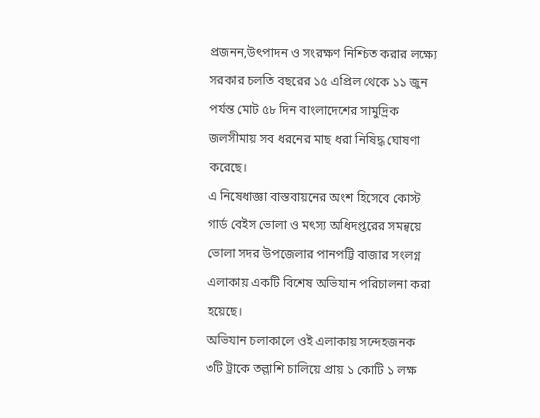প্রজনন,উৎপাদন ও সংরক্ষণ নিশ্চিত করার লক্ষ্যে সরকার চলতি বছরের ১৫ এপ্রিল থেকে ১১ জুন পর্যন্ত মোট ৫৮ দিন বাংলাদেশের সামুদ্রিক জলসীমায় সব ধরনের মাছ ধরা নিষিদ্ধ ঘোষণা করেছে।
এ নিষেধাজ্ঞা বাস্তবায়নের অংশ হিসেবে কোস্ট গার্ড বেইস ভোলা ও মৎস্য অধিদপ্তরের সমন্বয়ে ভোলা সদর উপজেলার পানপট্টি বাজার সংলগ্ন এলাকায় একটি বিশেষ অভিযান পরিচালনা করা হয়েছে।
অভিযান চলাকালে ওই এলাকায় সন্দেহজনক ৩টি ট্রাকে তল্লাশি চালিয়ে প্রায় ১ কোটি ১ লক্ষ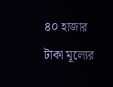৪০ হাজার টাকা মূল্যের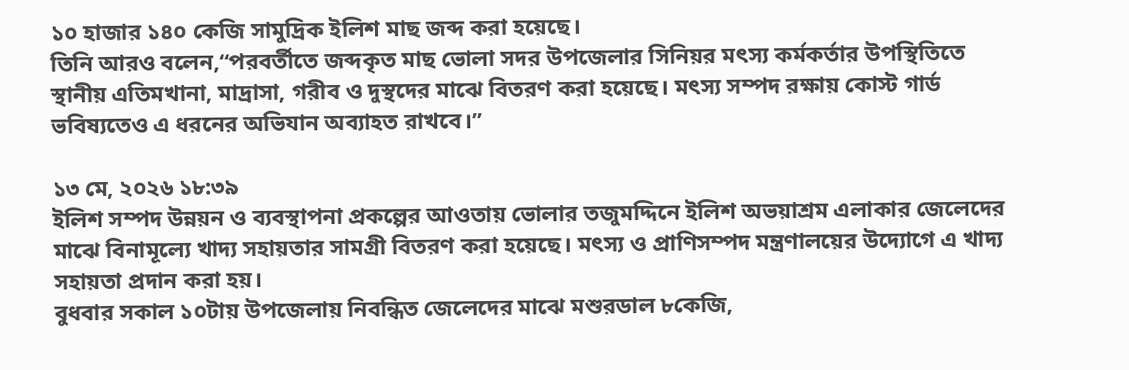১০ হাজার ১৪০ কেজি সামুদ্রিক ইলিশ মাছ জব্দ করা হয়েছে।
তিনি আরও বলেন,“পরবর্তীতে জব্দকৃত মাছ ভোলা সদর উপজেলার সিনিয়র মৎস্য কর্মকর্তার উপস্থিতিতে স্থানীয় এতিমখানা, মাদ্রাসা, গরীব ও দুস্থদের মাঝে বিতরণ করা হয়েছে। মৎস্য সম্পদ রক্ষায় কোস্ট গার্ড ভবিষ্যতেও এ ধরনের অভিযান অব্যাহত রাখবে।”

১৩ মে, ২০২৬ ১৮:৩৯
ইলিশ সম্পদ উন্নয়ন ও ব্যবস্থাপনা প্রকল্পের আওতায় ভোলার তজুমদ্দিনে ইলিশ অভয়াশ্রম এলাকার জেলেদের মাঝে বিনামূল্যে খাদ্য সহায়তার সামগ্রী বিতরণ করা হয়েছে। মৎস্য ও প্রাণিসম্পদ মন্ত্রণালয়ের উদ্যোগে এ খাদ্য সহায়তা প্রদান করা হয়।
বুধবার সকাল ১০টায় উপজেলায় নিবন্ধিত জেলেদের মাঝে মশুরডাল ৮কেজি,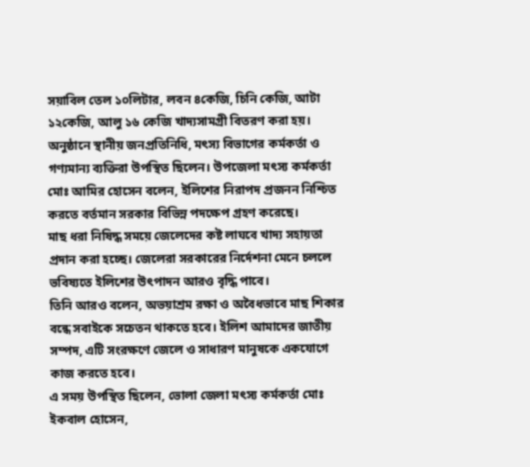সয়াবিল তেল ১০লিটার, লবন ৪কেজি, চিনি কেজি, আটা ১২কেজি, আলু ১৬ কেজি খাদ্যসামগ্রী বিতরণ করা হয়।
অনুষ্ঠানে স্থানীয় জনপ্রতিনিধি, মৎস্য বিভাগের কর্মকর্তা ও গণ্যমান্য ব্যক্তিরা উপস্থিত ছিলেন। উপজেলা মৎস্য কর্মকর্তা মোঃ আমির হোসেন বলেন, ইলিশের নিরাপদ প্রজনন নিশ্চিত করতে বর্তমান সরকার বিভিন্ন পদক্ষেপ গ্রহণ করেছে।
মাছ ধরা নিষিদ্ধ সময়ে জেলেদের কষ্ট লাঘবে খাদ্য সহায়তা প্রদান করা হচ্ছে। জেলেরা সরকারের নির্দেশনা মেনে চললে ভবিষ্যতে ইলিশের উৎপাদন আরও বৃদ্ধি পাবে।
তিনি আরও বলেন, অভয়াশ্রম রক্ষা ও অবৈধভাবে মাছ শিকার বন্ধে সবাইকে সচেতন থাকতে হবে। ইলিশ আমাদের জাতীয় সম্পদ, এটি সংরক্ষণে জেলে ও সাধারণ মানুষকে একযোগে কাজ করতে হবে।
এ সময় উপস্থিত ছিলেন, ভোলা জেলা মৎস্য কর্মকর্তা মোঃ ইকবাল হোসেন,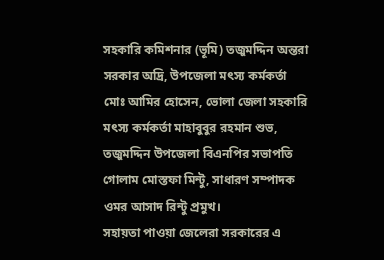সহকারি কমিশনার (ভূমি) তজুমদ্দিন অন্তরা সরকার অদ্রি, উপজেলা মৎস্য কর্মকর্তা মোঃ আমির হোসেন, ভোলা জেলা সহকারি মৎস্য কর্মকর্তা মাহাবুবুর রহমান শুভ, তজুমদ্দিন উপজেলা বিএনপির সভাপতি গোলাম মোস্তফা মিন্টু, সাধারণ সম্পাদক ওমর আসাদ রিন্টু প্রমুখ।
সহায়তা পাওয়া জেলেরা সরকারের এ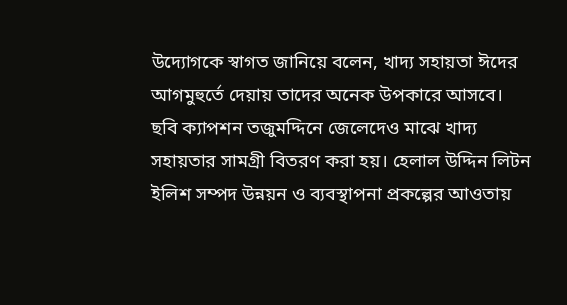উদ্যোগকে স্বাগত জানিয়ে বলেন, খাদ্য সহায়তা ঈদের আগমুহুর্তে দেয়ায় তাদের অনেক উপকারে আসবে। ছবি ক্যাপশন তজুমদ্দিনে জেলেদেও মাঝে খাদ্য সহায়তার সামগ্রী বিতরণ করা হয়। হেলাল উদ্দিন লিটন
ইলিশ সম্পদ উন্নয়ন ও ব্যবস্থাপনা প্রকল্পের আওতায়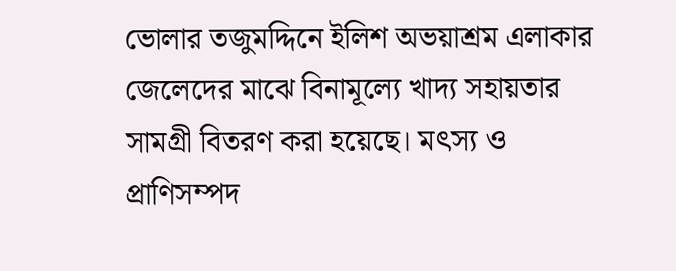ভোলার তজুমদ্দিনে ইলিশ অভয়াশ্রম এলাকার জেলেদের মাঝে বিনামূল্যে খাদ্য সহায়তার সামগ্রী বিতরণ করা হয়েছে। মৎস্য ও প্রাণিসম্পদ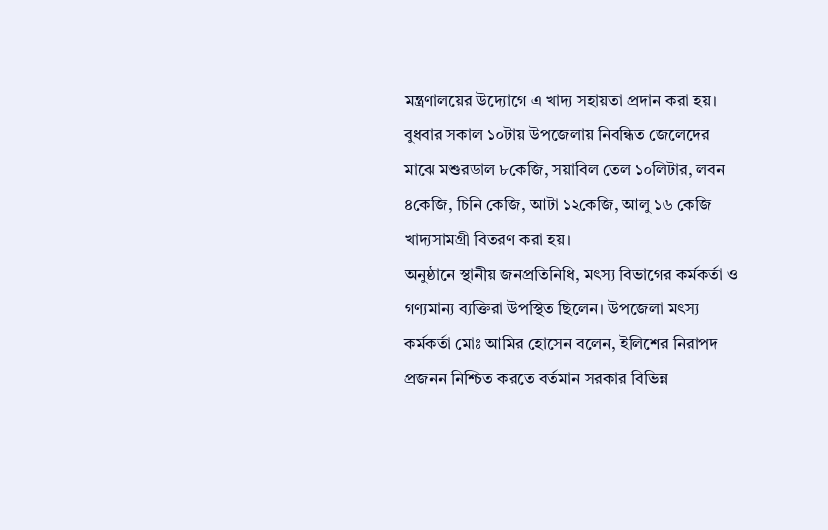মন্ত্রণালয়ের উদ্যোগে এ খাদ্য সহায়তা প্রদান করা হয়।
বুধবার সকাল ১০টায় উপজেলায় নিবন্ধিত জেলেদের মাঝে মশুরডাল ৮কেজি, সয়াবিল তেল ১০লিটার, লবন ৪কেজি, চিনি কেজি, আটা ১২কেজি, আলু ১৬ কেজি খাদ্যসামগ্রী বিতরণ করা হয়।
অনুষ্ঠানে স্থানীয় জনপ্রতিনিধি, মৎস্য বিভাগের কর্মকর্তা ও গণ্যমান্য ব্যক্তিরা উপস্থিত ছিলেন। উপজেলা মৎস্য কর্মকর্তা মোঃ আমির হোসেন বলেন, ইলিশের নিরাপদ প্রজনন নিশ্চিত করতে বর্তমান সরকার বিভিন্ন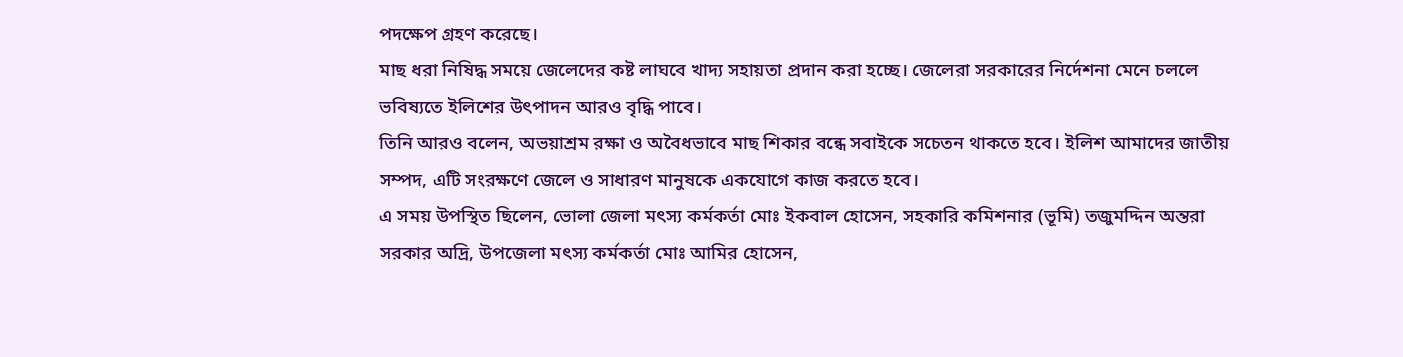পদক্ষেপ গ্রহণ করেছে।
মাছ ধরা নিষিদ্ধ সময়ে জেলেদের কষ্ট লাঘবে খাদ্য সহায়তা প্রদান করা হচ্ছে। জেলেরা সরকারের নির্দেশনা মেনে চললে ভবিষ্যতে ইলিশের উৎপাদন আরও বৃদ্ধি পাবে।
তিনি আরও বলেন, অভয়াশ্রম রক্ষা ও অবৈধভাবে মাছ শিকার বন্ধে সবাইকে সচেতন থাকতে হবে। ইলিশ আমাদের জাতীয় সম্পদ, এটি সংরক্ষণে জেলে ও সাধারণ মানুষকে একযোগে কাজ করতে হবে।
এ সময় উপস্থিত ছিলেন, ভোলা জেলা মৎস্য কর্মকর্তা মোঃ ইকবাল হোসেন, সহকারি কমিশনার (ভূমি) তজুমদ্দিন অন্তরা সরকার অদ্রি, উপজেলা মৎস্য কর্মকর্তা মোঃ আমির হোসেন,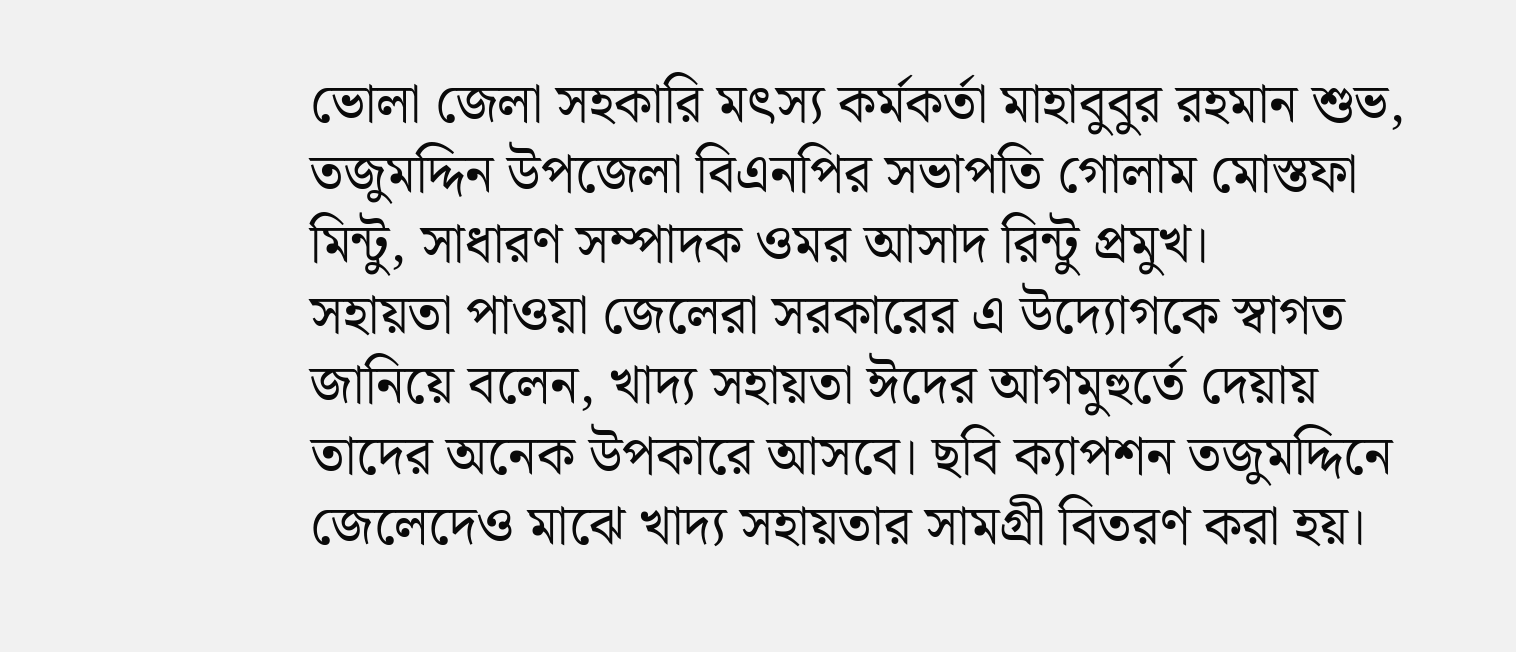ভোলা জেলা সহকারি মৎস্য কর্মকর্তা মাহাবুবুর রহমান শুভ, তজুমদ্দিন উপজেলা বিএনপির সভাপতি গোলাম মোস্তফা মিন্টু, সাধারণ সম্পাদক ওমর আসাদ রিন্টু প্রমুখ।
সহায়তা পাওয়া জেলেরা সরকারের এ উদ্যোগকে স্বাগত জানিয়ে বলেন, খাদ্য সহায়তা ঈদের আগমুহুর্তে দেয়ায় তাদের অনেক উপকারে আসবে। ছবি ক্যাপশন তজুমদ্দিনে জেলেদেও মাঝে খাদ্য সহায়তার সামগ্রী বিতরণ করা হয়।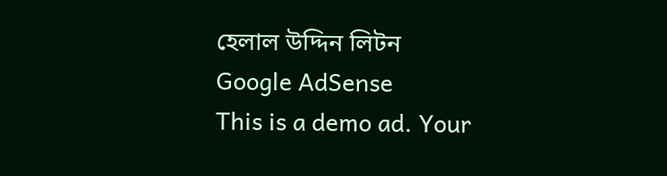হেলাল উদ্দিন লিটন
Google AdSense
This is a demo ad. Your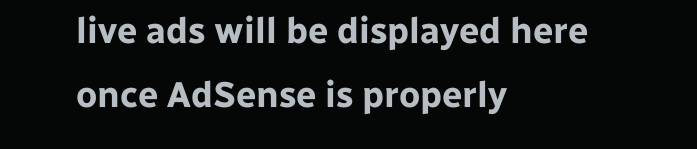live ads will be displayed here once AdSense is properly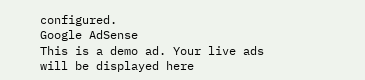configured.
Google AdSense
This is a demo ad. Your live ads will be displayed here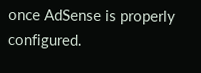once AdSense is properly configured.